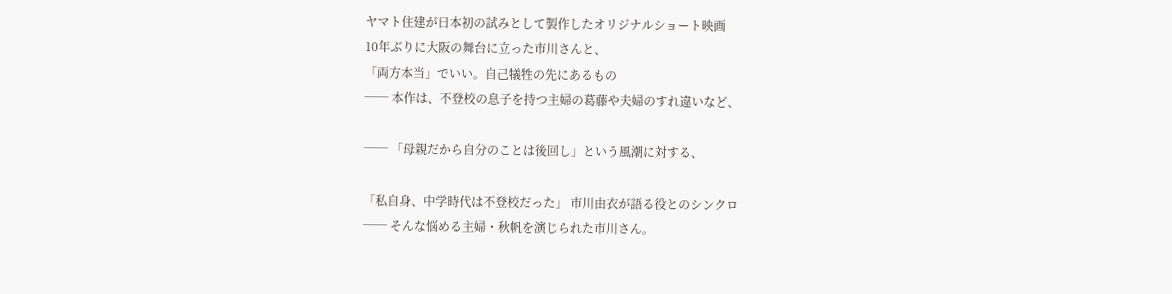ヤマト住建が日本初の試みとして製作したオリジナルショート映画
10年ぶりに大阪の舞台に立った市川さんと、
「両方本当」でいい。自己犠牲の先にあるもの
── 本作は、不登校の息子を持つ主婦の葛藤や夫婦のすれ違いなど、

── 「母親だから自分のことは後回し」という風潮に対する、

「私自身、中学時代は不登校だった」 市川由衣が語る役とのシンクロ
── そんな悩める主婦・秋帆を演じられた市川さん。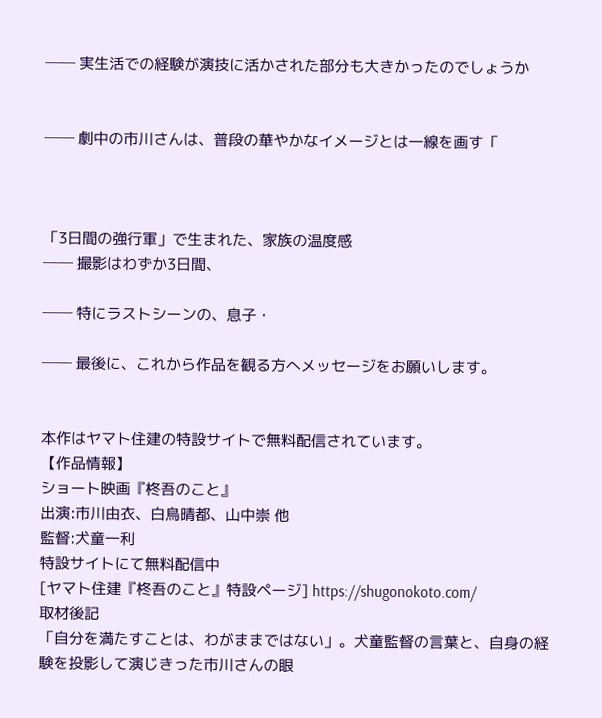── 実生活での経験が演技に活かされた部分も大きかったのでしょうか


── 劇中の市川さんは、普段の華やかなイメージとは一線を画す「



「3日間の強行軍」で生まれた、家族の温度感
── 撮影はわずか3日間、

── 特にラストシーンの、息子・

── 最後に、これから作品を観る方へメッセージをお願いします。


本作はヤマト住建の特設サイトで無料配信されています。
【作品情報】
ショート映画『柊吾のこと』
出演:市川由衣、白鳥晴都、山中崇 他
監督:犬童一利
特設サイトにて無料配信中
[ヤマト住建『柊吾のこと』特設ページ] https://shugonokoto.com/
取材後記
「自分を満たすことは、わがままではない」。犬童監督の言葉と、自身の経験を投影して演じきった市川さんの眼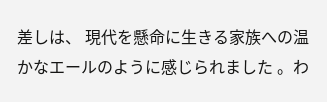差しは、 現代を懸命に生きる家族への温かなエールのように感じられました 。わ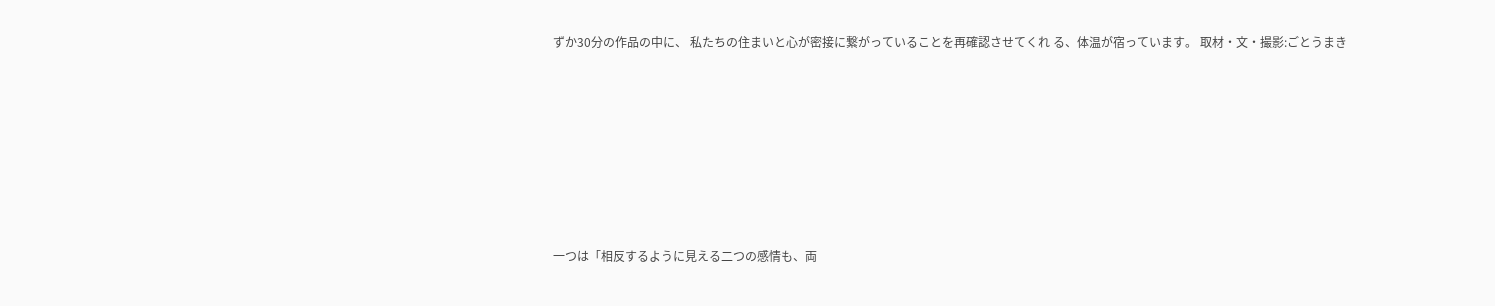ずか30分の作品の中に、 私たちの住まいと心が密接に繋がっていることを再確認させてくれ る、体温が宿っています。 取材・文・撮影:ごとうまき







一つは「相反するように見える二つの感情も、両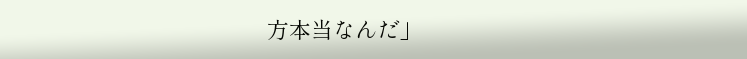方本当なんだ」